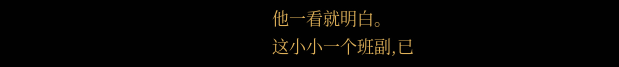他一看就明白。
这小小一个班副,已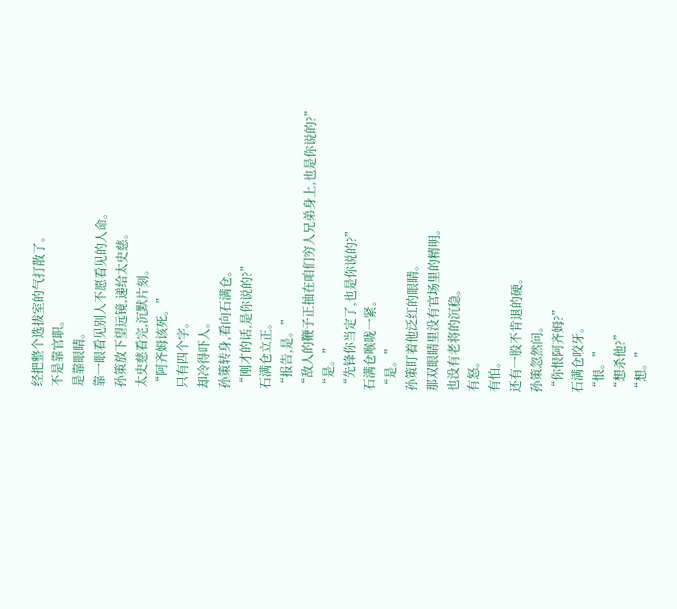经把整个选拔室的气打散了。
不是靠官职。
是靠眼睛。
靠一眼看见别人不愿看见的人命。
孙策放下望远镜,递给太史慈。
太史慈看完,沉默片刻。
“阿齐姆该死。”
只有四个字。
却冷得吓人。
孙策转身,看向石满仓。
“刚才的话,是你说的?”
石满仓立正。
“报告,是。”
“敌人的鞭子正抽在咱们穷人兄弟身上,也是你说的?”
“是。”
“先锋你当定了,也是你说的?”
石满仓喉咙一紧。
“是。”
孙策盯着他泛红的眼睛。
那双眼睛里没有官场里的精明。
也没有老将的沉稳。
有怒。
有怕。
还有一股不肯退的硬。
孙策忽然问。
“你恨阿齐姆?”
石满仓咬牙。
“恨。”
“想杀他?”
“想。”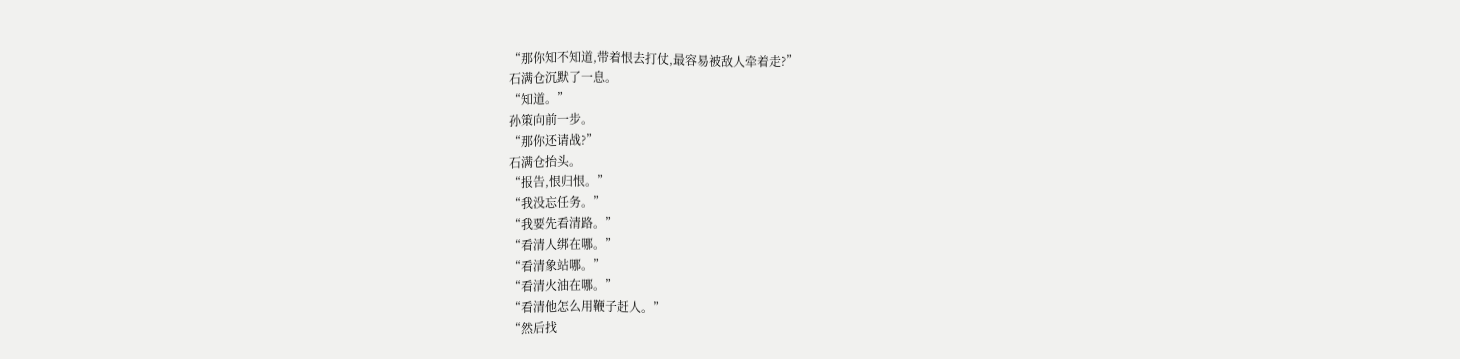“那你知不知道,带着恨去打仗,最容易被敌人牵着走?”
石满仓沉默了一息。
“知道。”
孙策向前一步。
“那你还请战?”
石满仓抬头。
“报告,恨归恨。”
“我没忘任务。”
“我要先看清路。”
“看清人绑在哪。”
“看清象站哪。”
“看清火油在哪。”
“看清他怎么用鞭子赶人。”
“然后找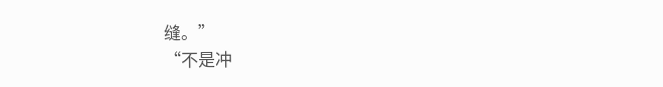缝。”
“不是冲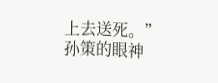上去送死。”
孙策的眼神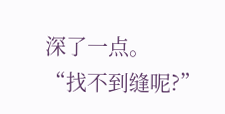深了一点。
“找不到缝呢?”